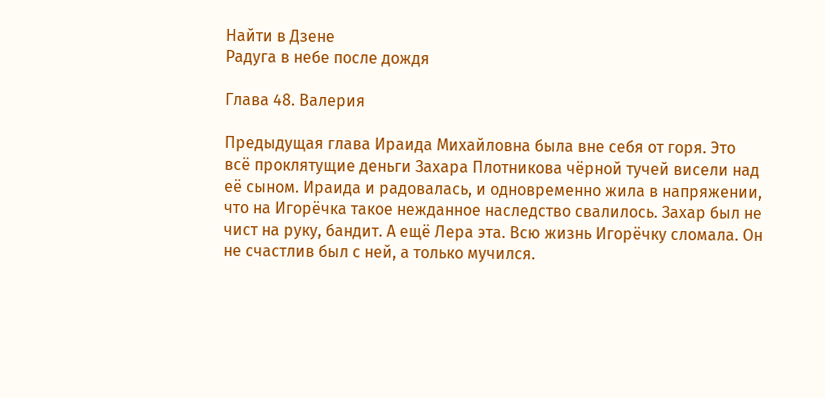Найти в Дзене
Радуга в небе после дождя

Глава 48. Валерия

Предыдущая глава Ираида Михайловна была вне себя от горя. Это всё проклятущие деньги Захара Плотникова чёрной тучей висели над её сыном. Ираида и радовалась, и одновременно жила в напряжении, что на Игорёчка такое нежданное наследство свалилось. Захар был не чист на руку, бандит. А ещё Лера эта. Всю жизнь Игорёчку сломала. Он не счастлив был с ней, а только мучился.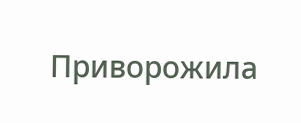Приворожила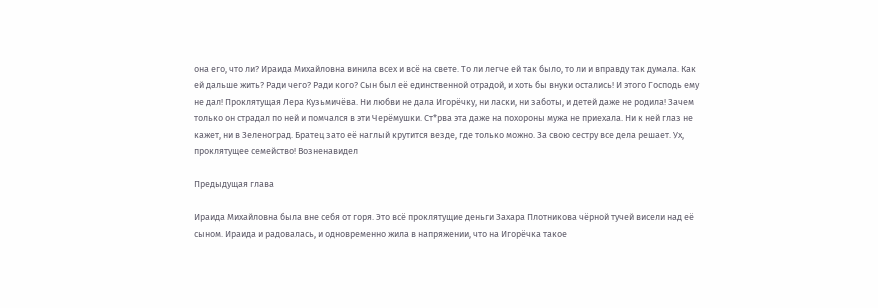она его, что ли? Ираида Михайловна винила всех и всё на свете. То ли легче ей так было, то ли и вправду так думала. Как ей дальше жить? Ради чего? Ради кого? Сын был её единственной отрадой, и хоть бы внуки остались! И этого Господь ему не дал! Проклятущая Лера Кузьмичёва. Ни любви не дала Игорёчку, ни ласки, ни заботы, и детей даже не родила! Зачем только он страдал по ней и помчался в эти Черёмушки. Ст*рва эта даже на похороны мужа не приехала. Ни к ней глаз не кажет, ни в Зеленоград. Братец зато её наглый крутится везде, где только можно. За свою сестру все дела решает. Ух, проклятущее семейство! Возненавидел

Предыдущая глава

Ираида Михайловна была вне себя от горя. Это всё проклятущие деньги Захара Плотникова чёрной тучей висели над её сыном. Ираида и радовалась, и одновременно жила в напряжении, что на Игорёчка такое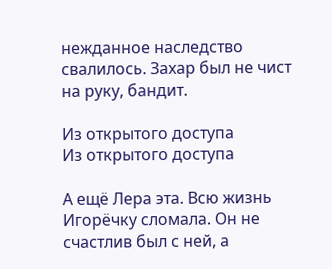нежданное наследство свалилось. Захар был не чист на руку, бандит.

Из открытого доступа
Из открытого доступа

А ещё Лера эта. Всю жизнь Игорёчку сломала. Он не счастлив был с ней, а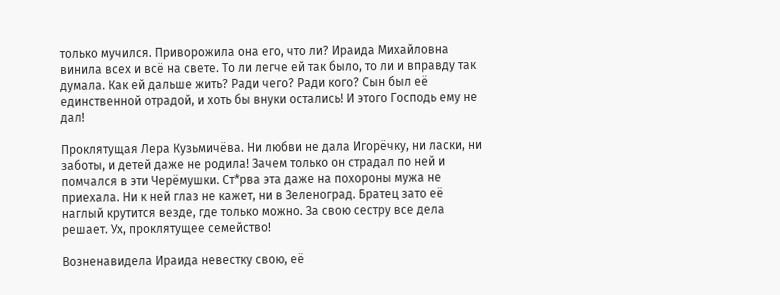только мучился. Приворожила она его, что ли? Ираида Михайловна винила всех и всё на свете. То ли легче ей так было, то ли и вправду так думала. Как ей дальше жить? Ради чего? Ради кого? Сын был её единственной отрадой, и хоть бы внуки остались! И этого Господь ему не дал!

Проклятущая Лера Кузьмичёва. Ни любви не дала Игорёчку, ни ласки, ни заботы, и детей даже не родила! Зачем только он страдал по ней и помчался в эти Черёмушки. Ст*рва эта даже на похороны мужа не приехала. Ни к ней глаз не кажет, ни в Зеленоград. Братец зато её наглый крутится везде, где только можно. За свою сестру все дела решает. Ух, проклятущее семейство!

Возненавидела Ираида невестку свою, её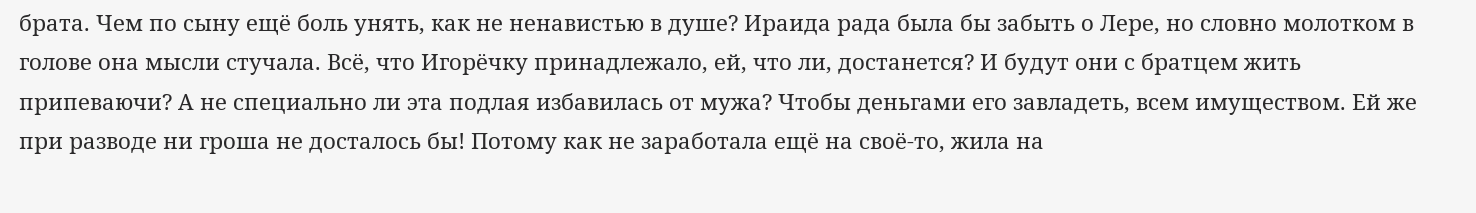брата. Чем по сыну ещё боль унять, как не ненавистью в душе? Ираида рада была бы забыть о Лере, но словно молотком в голове она мысли стучала. Всё, что Игорёчку принадлежало, ей, что ли, достанется? И будут они с братцем жить припеваючи? А не специально ли эта подлая избавилась от мужа? Чтобы деньгами его завладеть, всем имуществом. Ей же при разводе ни гроша не досталось бы! Потому как не заработала ещё на своё-то, жила на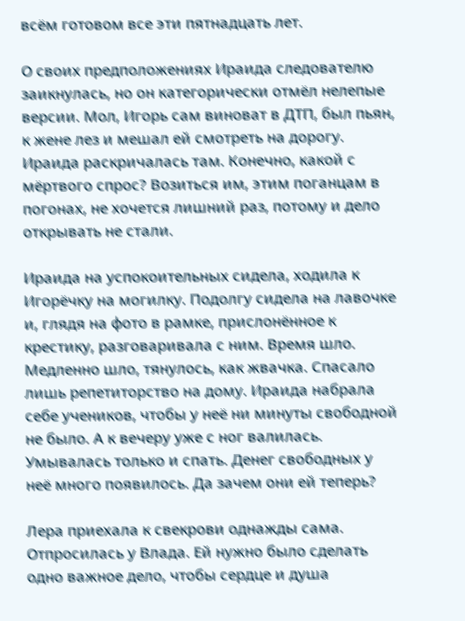всём готовом все эти пятнадцать лет.

О своих предположениях Ираида следователю заикнулась, но он категорически отмёл нелепые версии. Мол, Игорь сам виноват в ДТП, был пьян, к жене лез и мешал ей смотреть на дорогу. Ираида раскричалась там. Конечно, какой с мёртвого спрос? Возиться им, этим поганцам в погонах, не хочется лишний раз, потому и дело открывать не стали.

Ираида на успокоительных сидела, ходила к Игорёчку на могилку. Подолгу сидела на лавочке и, глядя на фото в рамке, прислонённое к крестику, разговаривала с ним. Время шло. Медленно шло, тянулось, как жвачка. Спасало лишь репетиторство на дому. Ираида набрала себе учеников, чтобы у неё ни минуты свободной не было. А к вечеру уже с ног валилась. Умывалась только и спать. Денег свободных у неё много появилось. Да зачем они ей теперь?

Лера приехала к свекрови однажды сама. Отпросилась у Влада. Ей нужно было сделать одно важное дело, чтобы сердце и душа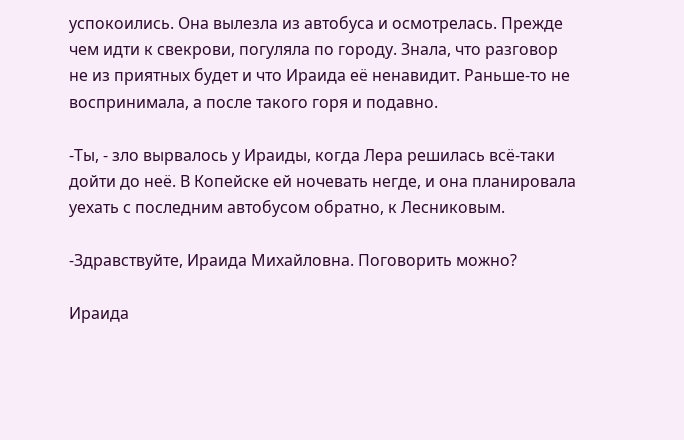успокоились. Она вылезла из автобуса и осмотрелась. Прежде чем идти к свекрови, погуляла по городу. Знала, что разговор не из приятных будет и что Ираида её ненавидит. Раньше-то не воспринимала, а после такого горя и подавно.

-Ты, - зло вырвалось у Ираиды, когда Лера решилась всё-таки дойти до неё. В Копейске ей ночевать негде, и она планировала уехать с последним автобусом обратно, к Лесниковым.

-Здравствуйте, Ираида Михайловна. Поговорить можно?

Ираида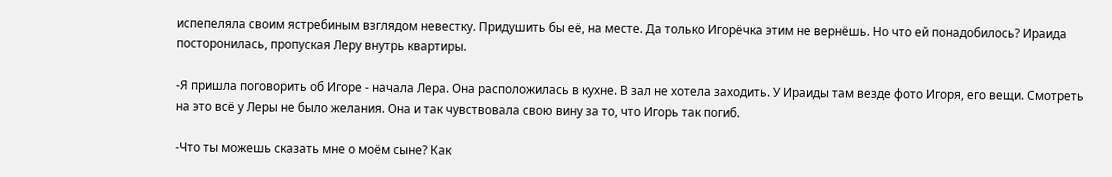испепеляла своим ястребиным взглядом невестку. Придушить бы её, на месте. Да только Игорёчка этим не вернёшь. Но что ей понадобилось? Ираида посторонилась, пропуская Леру внутрь квартиры.

-Я пришла поговорить об Игоре - начала Лера. Она расположилась в кухне. В зал не хотела заходить. У Ираиды там везде фото Игоря, его вещи. Смотреть на это всё у Леры не было желания. Она и так чувствовала свою вину за то, что Игорь так погиб.

-Что ты можешь сказать мне о моём сыне? Как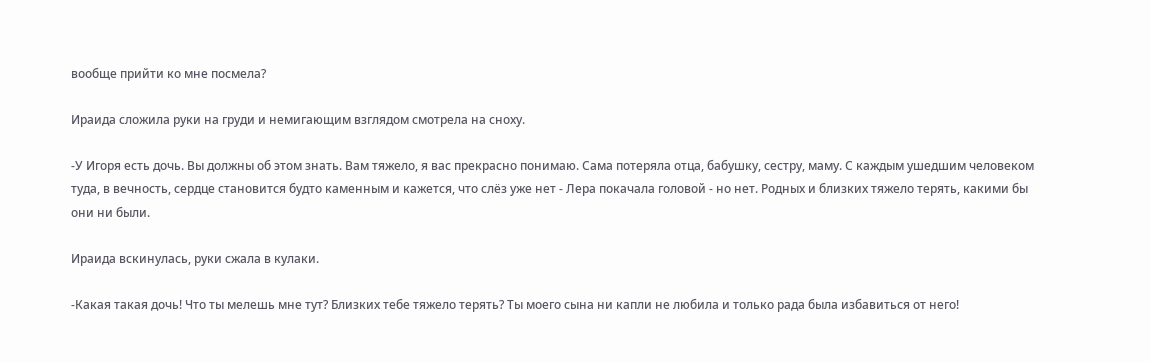вообще прийти ко мне посмела?

Ираида сложила руки на груди и немигающим взглядом смотрела на сноху.

-У Игоря есть дочь. Вы должны об этом знать. Вам тяжело, я вас прекрасно понимаю. Сама потеряла отца, бабушку, сестру, маму. С каждым ушедшим человеком туда, в вечность, сердце становится будто каменным и кажется, что слёз уже нет - Лера покачала головой - но нет. Родных и близких тяжело терять, какими бы они ни были.

Ираида вскинулась, руки сжала в кулаки.

-Какая такая дочь! Что ты мелешь мне тут? Близких тебе тяжело терять? Ты моего сына ни капли не любила и только рада была избавиться от него!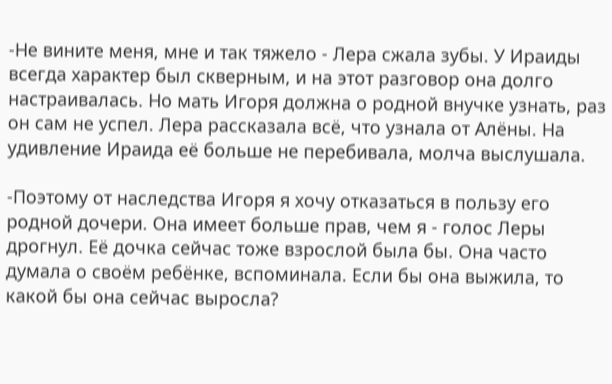-Не вините меня, мне и так тяжело - Лера сжала зубы. У Ираиды всегда характер был скверным, и на этот разговор она долго настраивалась. Но мать Игоря должна о родной внучке узнать, раз он сам не успел. Лера рассказала всё, что узнала от Алёны. На удивление Ираида её больше не перебивала, молча выслушала.

-Поэтому от наследства Игоря я хочу отказаться в пользу его родной дочери. Она имеет больше прав, чем я - голос Леры дрогнул. Её дочка сейчас тоже взрослой была бы. Она часто думала о своём ребёнке, вспоминала. Если бы она выжила, то какой бы она сейчас выросла?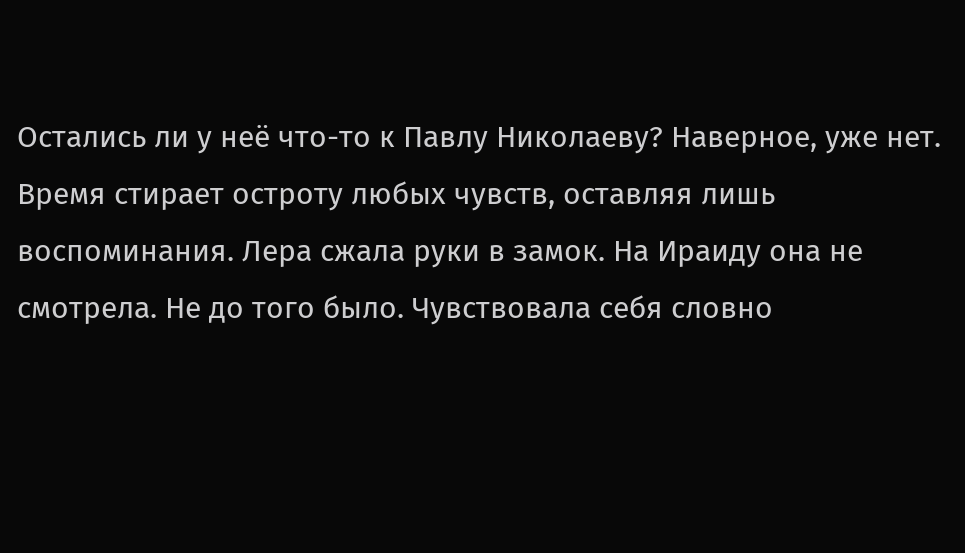Остались ли у неё что-то к Павлу Николаеву? Наверное, уже нет. Время стирает остроту любых чувств, оставляя лишь воспоминания. Лера сжала руки в замок. На Ираиду она не смотрела. Не до того было. Чувствовала себя словно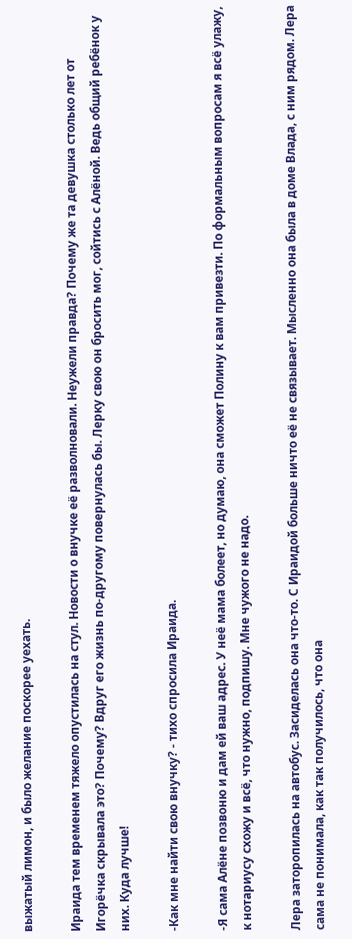выжатый лимон, и было желание поскорее уехать.

Ираида тем временем тяжело опустилась на стул. Новости о внучке её разволновали. Неужели правда? Почему же та девушка столько лет от Игорёчка скрывала это? Почему? Вдруг его жизнь по-другому повернулась бы. Лерку свою он бросить мог, сойтись с Алёной. Ведь общий ребёнок у них. Куда лучше!

-Как мне найти свою внучку? - тихо спросила Ираида.

-Я сама Алёне позвоню и дам ей ваш адрес. У неё мама болеет, но думаю, она сможет Полину к вам привезти. По формальным вопросам я всё улажу, к нотариусу схожу и всё, что нужно, подпишу. Мне чужого не надо.

Лера заторопилась на автобус. Засиделась она что-то. С Ираидой больше ничто её не связывает. Мысленно она была в доме Влада, с ним рядом. Лера сама не понимала, как так получилось, что она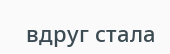вдруг стала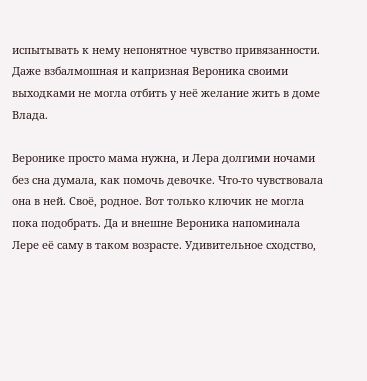испытывать к нему непонятное чувство привязанности. Даже взбалмошная и капризная Вероника своими выходками не могла отбить у неё желание жить в доме Влада.

Веронике просто мама нужна, и Лера долгими ночами без сна думала, как помочь девочке. Что-то чувствовала она в ней. Своё, родное. Вот только ключик не могла пока подобрать. Да и внешне Вероника напоминала Лере её саму в таком возрасте. Удивительное сходство,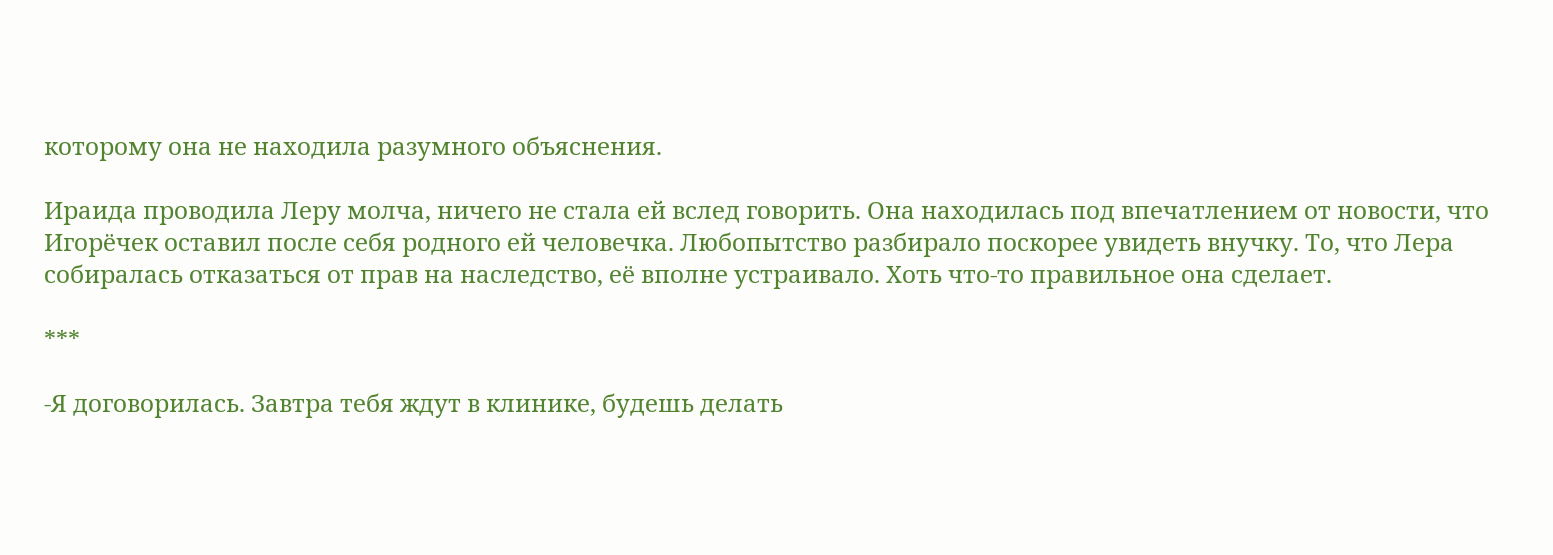которому она не находила разумного объяснения.

Ираида проводила Леру молча, ничего не стала ей вслед говорить. Она находилась под впечатлением от новости, что Игорёчек оставил после себя родного ей человечка. Любопытство разбирало поскорее увидеть внучку. То, что Лера собиралась отказаться от прав на наследство, её вполне устраивало. Хоть что-то правильное она сделает.

***

-Я договорилась. Завтра тебя ждут в клинике, будешь делать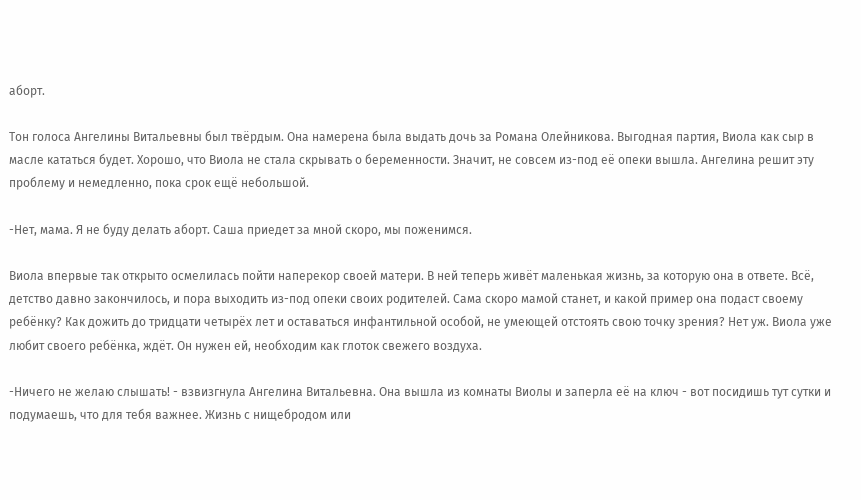аборт.

Тон голоса Ангелины Витальевны был твёрдым. Она намерена была выдать дочь за Романа Олейникова. Выгодная партия, Виола как сыр в масле кататься будет. Хорошо, что Виола не стала скрывать о беременности. Значит, не совсем из-под её опеки вышла. Ангелина решит эту проблему и немедленно, пока срок ещё небольшой.

-Нет, мама. Я не буду делать аборт. Саша приедет за мной скоро, мы поженимся.

Виола впервые так открыто осмелилась пойти наперекор своей матери. В ней теперь живёт маленькая жизнь, за которую она в ответе. Всё, детство давно закончилось, и пора выходить из-под опеки своих родителей. Сама скоро мамой станет, и какой пример она подаст своему ребёнку? Как дожить до тридцати четырёх лет и оставаться инфантильной особой, не умеющей отстоять свою точку зрения? Нет уж. Виола уже любит своего ребёнка, ждёт. Он нужен ей, необходим как глоток свежего воздуха.

-Ничего не желаю слышать! - взвизгнула Ангелина Витальевна. Она вышла из комнаты Виолы и заперла её на ключ - вот посидишь тут сутки и подумаешь, что для тебя важнее. Жизнь с нищебродом или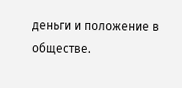деньги и положение в обществе.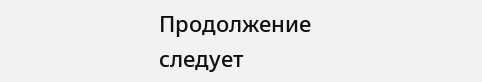Продолжение следует